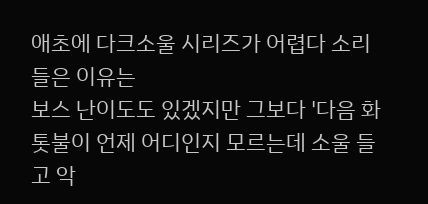애초에 다크소울 시리즈가 어렵다 소리 들은 이유는
보스 난이도도 있겠지만 그보다 '다음 화톳불이 언제 어디인지 모르는데 소울 들고 악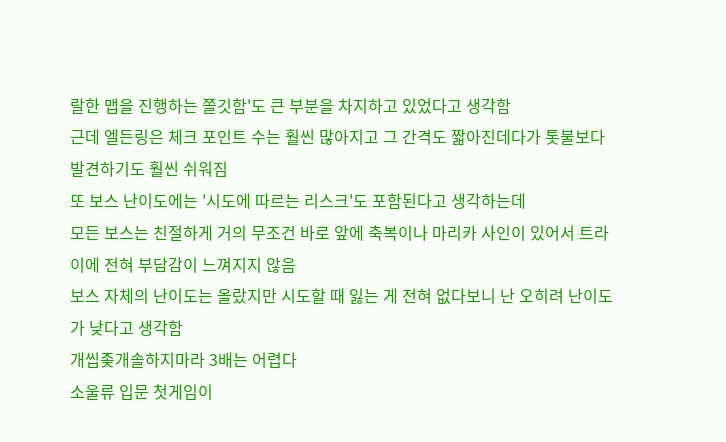랄한 맵을 진행하는 쫄깃함'도 큰 부분을 차지하고 있었다고 생각함
근데 엘든링은 체크 포인트 수는 훨씬 많아지고 그 간격도 짧아진데다가 톳불보다 발견하기도 훨씬 쉬워짐
또 보스 난이도에는 '시도에 따르는 리스크'도 포함된다고 생각하는데
모든 보스는 친절하게 거의 무조건 바로 앞에 축복이나 마리카 사인이 있어서 트라이에 전혀 부담감이 느껴지지 않음
보스 자체의 난이도는 올랐지만 시도할 때 잃는 게 전혀 없다보니 난 오히려 난이도가 낮다고 생각함
개씹좆개솔하지마라 3배는 어렵다
소울류 입문 첫게임이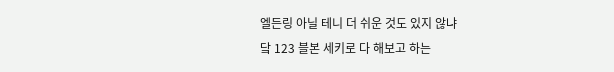엘든링 아닐 테니 더 쉬운 것도 있지 않냐
닼 123 블본 세키로 다 해보고 하는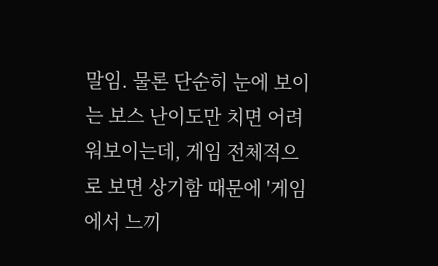말임. 물론 단순히 눈에 보이는 보스 난이도만 치면 어려워보이는데, 게임 전체적으로 보면 상기함 때문에 '게임에서 느끼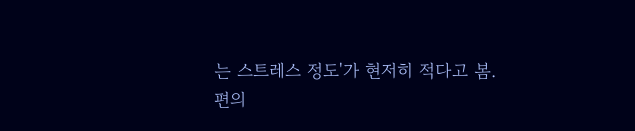는 스트레스 정도'가 현저히 적다고 봄.
편의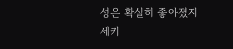성은 확실히 좋아졌지
세키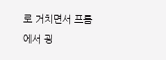로 거치면서 프롬에서 굉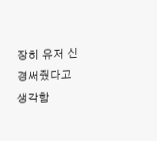장히 유저 신경써줬다고 생각함